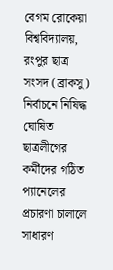বেগম রোকেয়া বিশ্ববিদ্যালয়, রংপুর ছাত্র সংসদ (ব্রাকসু) নির্বাচনে নিষিদ্ধ ঘোষিত ছাত্রলীগের কর্মীদের গঠিত প্যানেলের প্রচারণা চালালে সাধারণ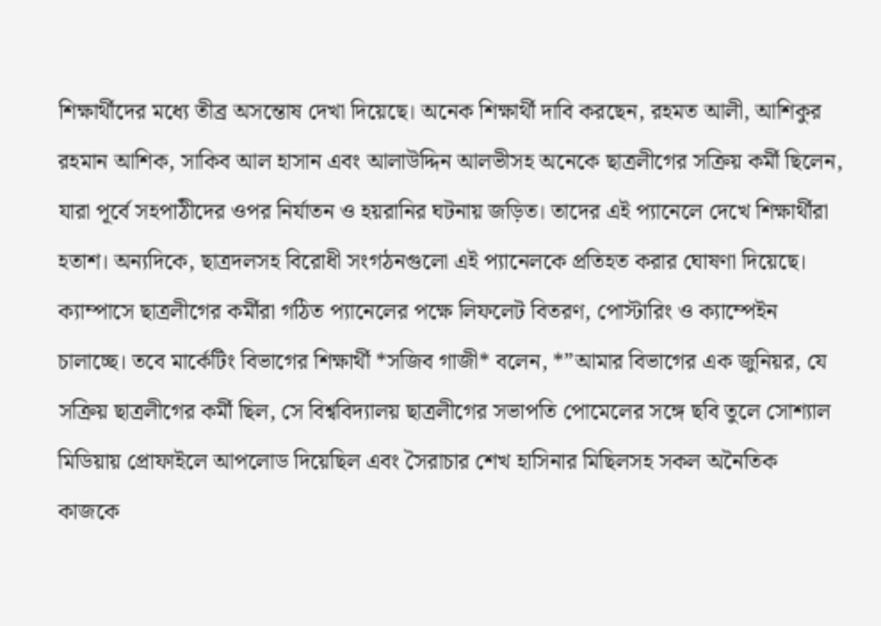শিক্ষার্থীদের মধ্যে তীব্র অসন্তোষ দেখা দিয়েছে। অনেক শিক্ষার্থী দাবি করছেন, রহমত আলী, আশিকুর রহমান আশিক, সাকিব আল হাসান এবং আলাউদ্দিন আলভীসহ অনেকে ছাত্রলীগের সক্রিয় কর্মী ছিলেন, যারা পূর্বে সহপাঠীদের ওপর নির্যাতন ও হয়রানির ঘটনায় জড়িত। তাদের এই প্যানেলে দেখে শিক্ষার্থীরা হতাশ। অন্যদিকে, ছাত্রদলসহ বিরোধী সংগঠনগুলো এই প্যানেলকে প্রতিহত করার ঘোষণা দিয়েছে।
ক্যাম্পাসে ছাত্রলীগের কর্মীরা গঠিত প্যানেলের পক্ষে লিফলেট বিতরণ, পোস্টারিং ও ক্যাম্পেইন চালাচ্ছে। তবে মার্কেটিং বিভাগের শিক্ষার্থী *সজিব গাজী* বলেন, *”আমার বিভাগের এক জুনিয়র, যে সক্রিয় ছাত্রলীগের কর্মী ছিল, সে বিশ্ববিদ্যালয় ছাত্রলীগের সভাপতি পোমেলের সঙ্গে ছবি তুলে সোশ্যাল মিডিয়ায় প্রোফাইলে আপলোড দিয়েছিল এবং সৈরাচার শেখ হাসিনার মিছিলসহ সকল অনৈতিক কাজকে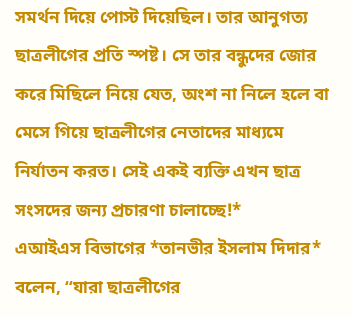সমর্থন দিয়ে পোস্ট দিয়েছিল। তার আনুগত্য ছাত্রলীগের প্রতি স্পষ্ট। সে তার বন্ধুদের জোর করে মিছিলে নিয়ে যেত, অংশ না নিলে হলে বা মেসে গিয়ে ছাত্রলীগের নেতাদের মাধ্যমে নির্যাতন করত। সেই একই ব্যক্তি এখন ছাত্র সংসদের জন্য প্রচারণা চালাচ্ছে!*
এআইএস বিভাগের *তানভীর ইসলাম দিদার* বলেন, “যারা ছাত্রলীগের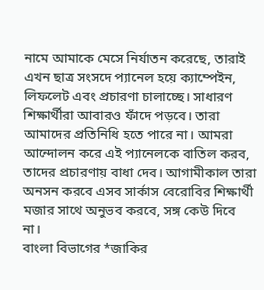নামে আমাকে মেসে নির্যাতন করেছে, তারাই এখন ছাত্র সংসদে প্যানেল হয়ে ক্যাম্পেইন, লিফলেট এবং প্রচারণা চালাচ্ছে। সাধারণ শিক্ষার্থীরা আবারও ফাঁদে পড়বে। তারা আমাদের প্রতিনিধি হতে পারে না। আমরা আন্দোলন করে এই প্যানেলকে বাতিল করব, তাদের প্রচারণায় বাধা দেব। আগামীকাল তারা অনসন করবে এসব সার্কাস বেরোবির শিক্ষার্থী মজার সাথে অনুভব করবে, সঙ্গ কেউ দিবে না।
বাংলা বিভাগের *জাকির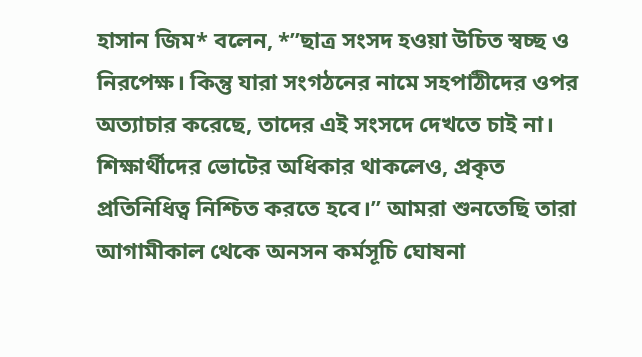হাসান জিম* বলেন, *”ছাত্র সংসদ হওয়া উচিত স্বচ্ছ ও নিরপেক্ষ। কিন্তু যারা সংগঠনের নামে সহপাঠীদের ওপর অত্যাচার করেছে, তাদের এই সংসদে দেখতে চাই না। শিক্ষার্থীদের ভোটের অধিকার থাকলেও, প্রকৃত প্রতিনিধিত্ব নিশ্চিত করতে হবে।” আমরা শুনতেছি তারা আগামীকাল থেকে অনসন কর্মসূচি ঘোষনা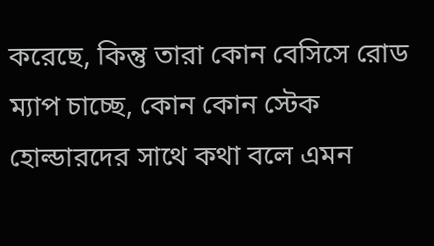করেছে, কিন্তু তারা কোন বেসিসে রোড ম্যাপ চাচ্ছে, কোন কোন স্টেক হোল্ডারদের সাথে কথা বলে এমন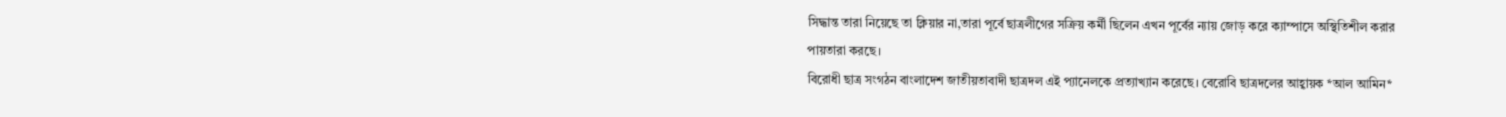সিদ্ধান্ত তারা নিয়েছে তা ক্লিয়ার না,তারা পূর্বে ছাত্রলীগের সক্রিয় কর্মী ছিলেন এখন পূর্বের ন্যায় জোড় করে ক্যাম্পাসে অস্থিতিশীল করার পায়তারা করছে।
বিরোধী ছাত্র সংগঠন বাংলাদেশ জাতীয়তাবাদী ছাত্রদল এই প্যানেলকে প্রত্যাখ্যান করেছে। বেরোবি ছাত্রদলের আহ্বায়ক *আল আমিন*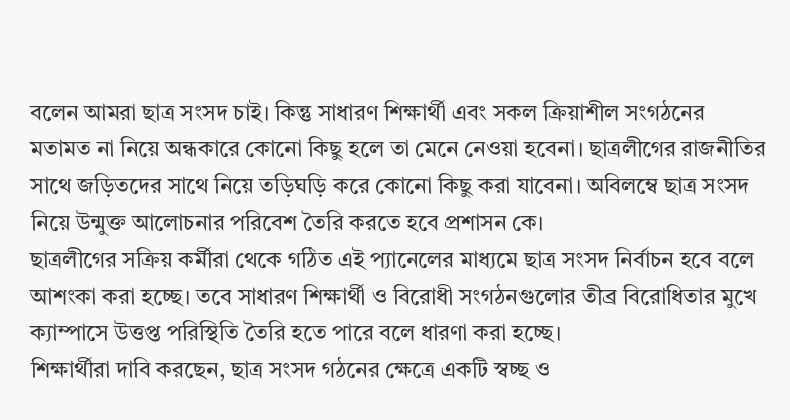বলেন আমরা ছাত্র সংসদ চাই। কিন্তু সাধারণ শিক্ষার্থী এবং সকল ক্রিয়াশীল সংগঠনের মতামত না নিয়ে অন্ধকারে কোনো কিছু হলে তা মেনে নেওয়া হবেনা। ছাত্রলীগের রাজনীতির সাথে জড়িতদের সাথে নিয়ে তড়িঘড়ি করে কোনো কিছু করা যাবেনা। অবিলম্বে ছাত্র সংসদ নিয়ে উন্মুক্ত আলোচনার পরিবেশ তৈরি করতে হবে প্রশাসন কে।
ছাত্রলীগের সক্রিয় কর্মীরা থেকে গঠিত এই প্যানেলের মাধ্যমে ছাত্র সংসদ নির্বাচন হবে বলে আশংকা করা হচ্ছে। তবে সাধারণ শিক্ষার্থী ও বিরোধী সংগঠনগুলোর তীব্র বিরোধিতার মুখে ক্যাম্পাসে উত্তপ্ত পরিস্থিতি তৈরি হতে পারে বলে ধারণা করা হচ্ছে।
শিক্ষার্থীরা দাবি করছেন, ছাত্র সংসদ গঠনের ক্ষেত্রে একটি স্বচ্ছ ও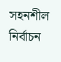সহনশীল নির্বাচন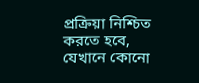প্রক্রিয়া নিশ্চিত করতে হবে, যেখানে কোনো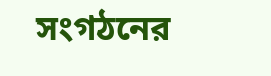সংগঠনের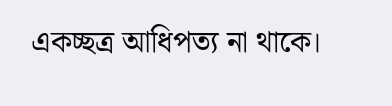একচ্ছত্র আধিপত্য না থাকে।